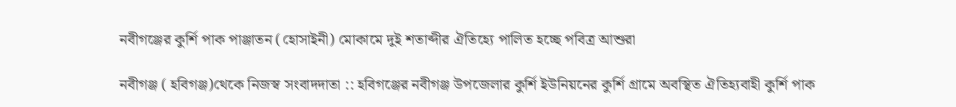নবীগঞ্জের কুর্শি পাক পাঞ্জাতন (হোসাইনী) মোকামে দুই শতাব্দীর ঐতিহ্যে পালিত হচ্ছে পবিত্র আশুরা

নবীগঞ্জ ( হবিগঞ্জ)থেকে নিজস্ব সংবাদদাতা :: হবিগঞ্জের নবীগঞ্জ উপজেলার কুর্শি ইউনিয়নের কুর্শি গ্রামে অবস্থিত ঐতিহ্যবাহী কুর্শি পাক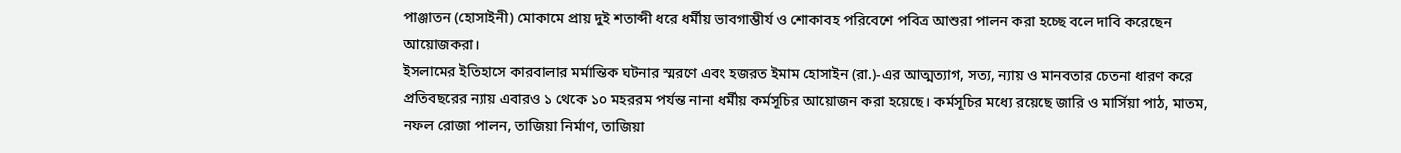পাঞ্জাতন (হোসাইনী) মোকামে প্রায় দুই শতাব্দী ধরে ধর্মীয় ভাবগাম্ভীর্য ও শোকাবহ পরিবেশে পবিত্র আশুরা পালন করা হচ্ছে বলে দাবি করেছেন আয়োজকরা।
ইসলামের ইতিহাসে কারবালার মর্মান্তিক ঘটনার স্মরণে এবং হজরত ইমাম হোসাইন (রা.)-এর আত্মত্যাগ, সত্য, ন্যায় ও মানবতার চেতনা ধারণ করে প্রতিবছরের ন্যায় এবারও ১ থেকে ১০ মহররম পর্যন্ত নানা ধর্মীয় কর্মসূচির আয়োজন করা হয়েছে। কর্মসূচির মধ্যে রয়েছে জারি ও মার্সিয়া পাঠ, মাতম, নফল রোজা পালন, তাজিয়া নির্মাণ, তাজিয়া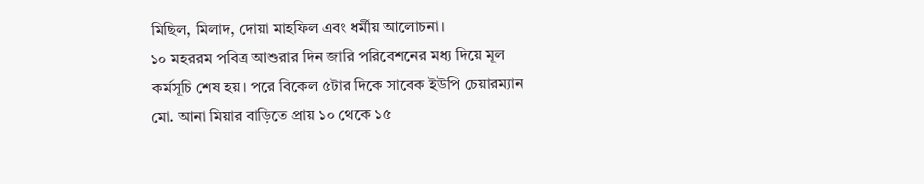মিছিল, মিলাদ, দোয়া মাহফিল এবং ধর্মীয় আলোচনা।
১০ মহররম পবিত্র আশুরার দিন জারি পরিবেশনের মধ্য দিয়ে মূল কর্মসূচি শেষ হয়। পরে বিকেল ৫টার দিকে সাবেক ইউপি চেয়ারম্যান মো. আনা মিয়ার বাড়িতে প্রায় ১০ থেকে ১৫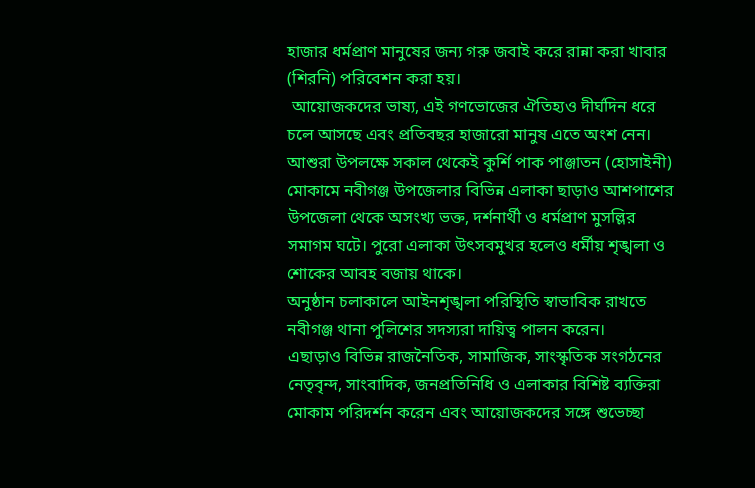হাজার ধর্মপ্রাণ মানুষের জন্য গরু জবাই করে রান্না করা খাবার (শিরনি) পরিবেশন করা হয়।
 আয়োজকদের ভাষ্য, এই গণভোজের ঐতিহ্যও দীর্ঘদিন ধরে চলে আসছে এবং প্রতিবছর হাজারো মানুষ এতে অংশ নেন।
আশুরা উপলক্ষে সকাল থেকেই কুর্শি পাক পাঞ্জাতন (হোসাইনী) মোকামে নবীগঞ্জ উপজেলার বিভিন্ন এলাকা ছাড়াও আশপাশের উপজেলা থেকে অসংখ্য ভক্ত, দর্শনার্থী ও ধর্মপ্রাণ মুসল্লির সমাগম ঘটে। পুরো এলাকা উৎসবমুখর হলেও ধর্মীয় শৃঙ্খলা ও শোকের আবহ বজায় থাকে।
অনুষ্ঠান চলাকালে আইনশৃঙ্খলা পরিস্থিতি স্বাভাবিক রাখতে নবীগঞ্জ থানা পুলিশের সদস্যরা দায়িত্ব পালন করেন।
এছাড়াও বিভিন্ন রাজনৈতিক, সামাজিক, সাংস্কৃতিক সংগঠনের নেতৃবৃন্দ, সাংবাদিক, জনপ্রতিনিধি ও এলাকার বিশিষ্ট ব্যক্তিরা মোকাম পরিদর্শন করেন এবং আয়োজকদের সঙ্গে শুভেচ্ছা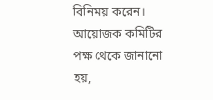বিনিময় করেন।
আয়োজক কমিটির পক্ষ থেকে জানানো হয়,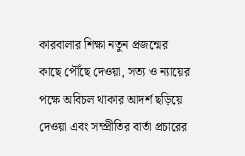কারবালার শিক্ষা নতুন প্রজন্মের কাছে পৌঁছে দেওয়া, সত্য ও ন্যায়ের পক্ষে অবিচল থাকার আদর্শ ছড়িয়ে দেওয়া এবং সম্প্রীতির বার্তা প্রচারের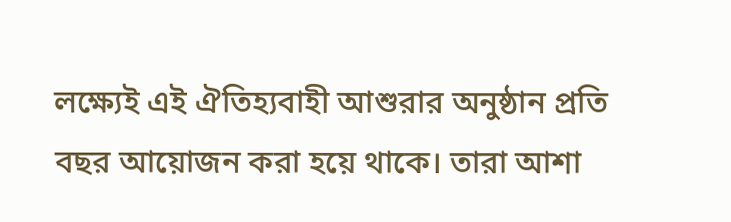লক্ষ্যেই এই ঐতিহ্যবাহী আশুরার অনুষ্ঠান প্রতি বছর আয়োজন করা হয়ে থাকে। তারা আশা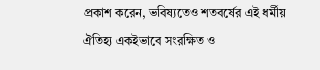প্রকাশ করেন, ভবিষ্যতেও শতবর্ষের এই ধর্মীয় ঐতিহ্য একইভাবে সংরক্ষিত ও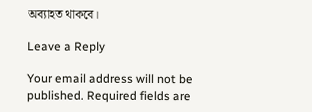অব্যাহত থাকবে।

Leave a Reply

Your email address will not be published. Required fields are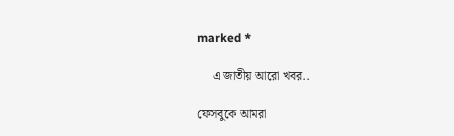marked *

     এ জাতীয় আরো খবর..

ফেসবুকে আমরা